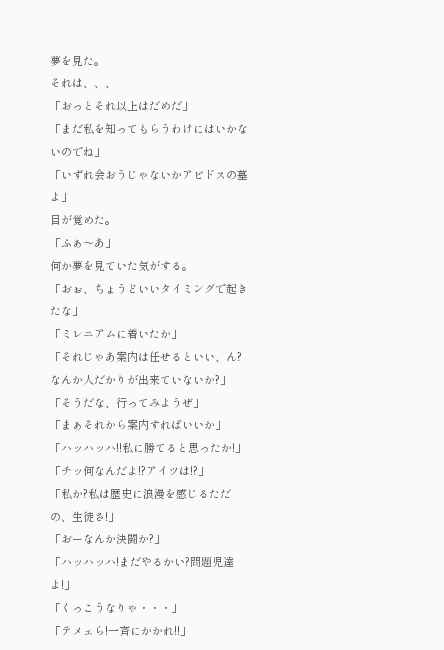夢を見た。
それは、、、
「おっとそれ以上はだめだ」
「まだ私を知ってもらうわけにはいかないのでね」
「いずれ会おうじゃないかアビドスの墓よ」
目が覚めた。
「ふぁ〜あ」
何か夢を見ていた気がする。
「おぉ、ちょうどいいタイミングで起きたな」
「ミレニアムに着いたか」
「それじゃあ案内は任せるといい、ん?なんか人だかりが出来ていないか?」
「そうだな、行ってみようぜ」
「まぁそれから案内すればいいか」
「ハッハッハ!!私に勝てると思ったか!」
「チッ何なんだよ!?アイツは!?」
「私か?私は歴史に浪漫を感じるただの、生徒さ!」
「おーなんか決闘か?」
「ハッハッハ!まだやるかい?問題児達よ!」
「くっこうなりゃ・・・」
「テメェら!一斉にかかれ!!」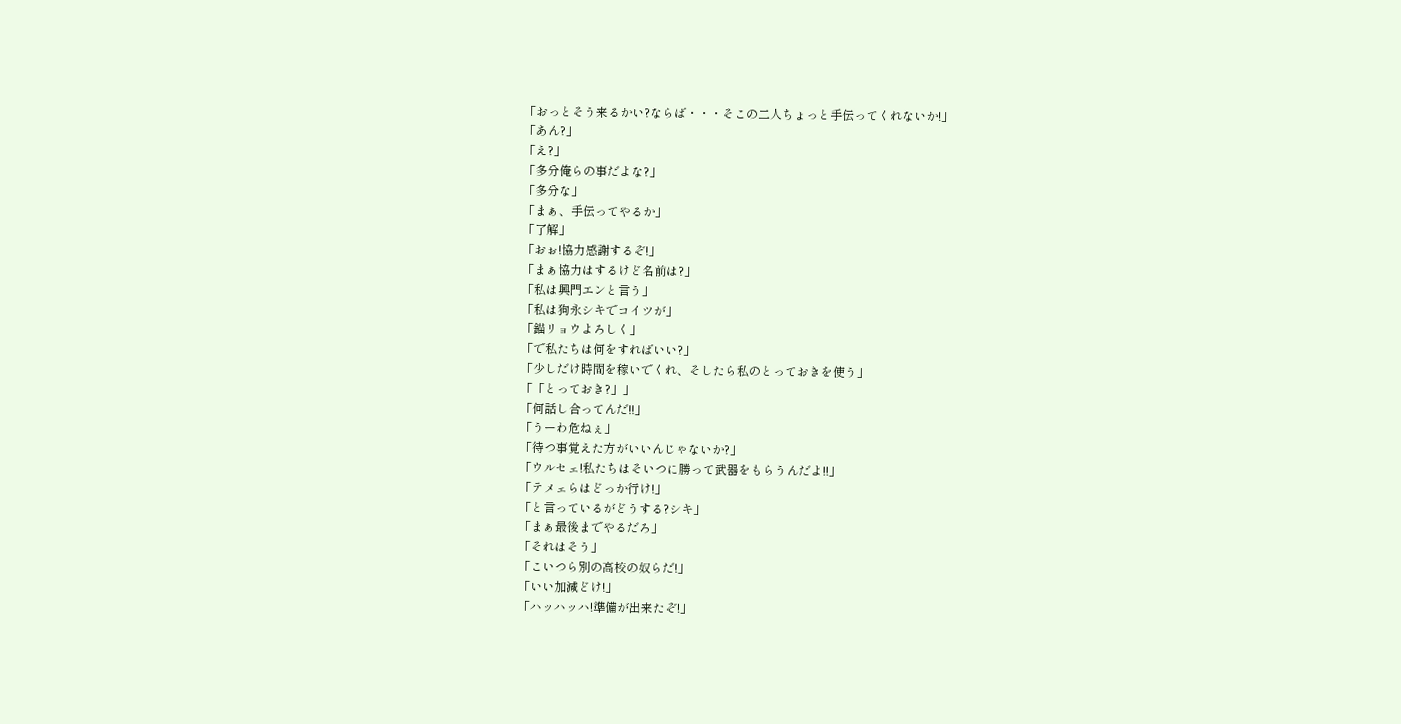「おっとそう来るかい?ならば・・・そこの二人ちょっと手伝ってくれないか!」
「あん?」
「え?」
「多分俺らの事だよな?」
「多分な」
「まぁ、手伝ってやるか」
「了解」
「おぉ!協力感謝するぞ!」
「まぁ協力はするけど名前は?」
「私は興門エンと言う」
「私は狗永シキでコイツが」
「錨リョウよろしく」
「で私たちは何をすればいい?」
「少しだけ時間を稼いでくれ、そしたら私のとっておきを使う」
「「とっておき?」」
「何話し合ってんだ!!」
「うーわ危ねぇ」
「待つ事覚えた方がいいんじゃないか?」
「ウルセェ!私たちはそいつに勝って武器をもらうんだよ!!」
「テメェらはどっか行け!」
「と言っているがどうする?シキ」
「まぁ最後までやるだろ」
「それはそう」
「こいつら別の高校の奴らだ!」
「いい加減どけ!」
「ハッハッハ!準備が出来たぞ!」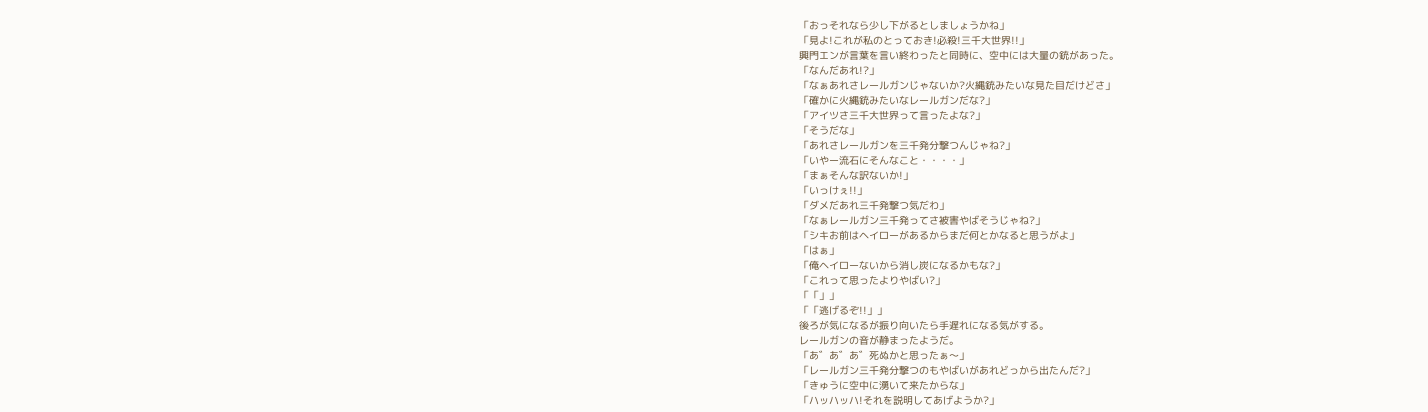「おっそれなら少し下がるとしましょうかね」
「見よ!これが私のとっておき!必殺!三千大世界!!」
興門エンが言葉を言い終わったと同時に、空中には大量の銃があった。
「なんだあれ!?」
「なぁあれさレールガンじゃないか?火縄銃みたいな見た目だけどさ」
「確かに火縄銃みたいなレールガンだな?」
「アイツさ三千大世界って言ったよな?」
「そうだな」
「あれさレールガンを三千発分撃つんじゃね?」
「いやー流石にそんなこと・・・・」
「まぁそんな訳ないか!」
「いっけぇ!!」
「ダメだあれ三千発撃つ気だわ」
「なぁレールガン三千発ってさ被害やばそうじゃね?」
「シキお前はヘイローがあるからまだ何とかなると思うがよ」
「はぁ」
「俺ヘイローないから消し炭になるかもな?」
「これって思ったよりやばい?」
「「」」
「「逃げるぞ!!」」
後ろが気になるが振り向いたら手遅れになる気がする。
レールガンの音が静まったようだ。
「あ゛あ゛あ゛死ぬかと思ったぁ〜」
「レールガン三千発分撃つのもやばいがあれどっから出たんだ?」
「きゅうに空中に湧いて来たからな」
「ハッハッハ!それを説明してあげようか?」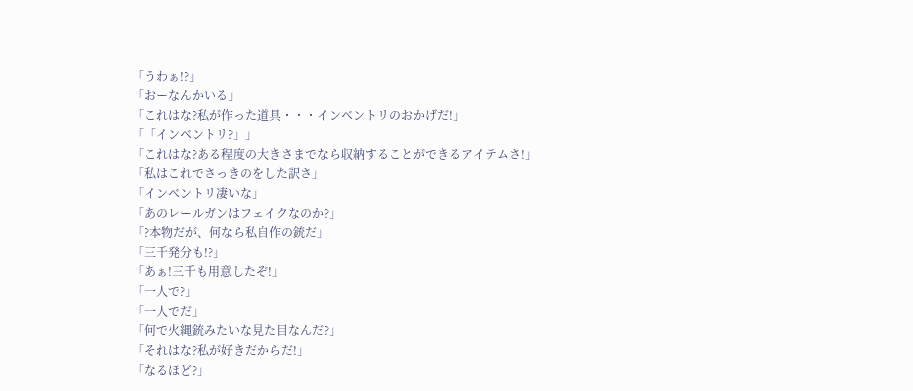「うわぁ!?」
「おーなんかいる」
「これはな?私が作った道具・・・インベントリのおかげだ!」
「「インベントリ?」」
「これはな?ある程度の大きさまでなら収納することができるアイテムさ!」
「私はこれでさっきのをした訳さ」
「インベントリ凄いな」
「あのレールガンはフェイクなのか?」
「?本物だが、何なら私自作の銃だ」
「三千発分も!?」
「あぁ!三千も用意したぞ!」
「一人で?」
「一人でだ」
「何で火縄銃みたいな見た目なんだ?」
「それはな?私が好きだからだ!」
「なるほど?」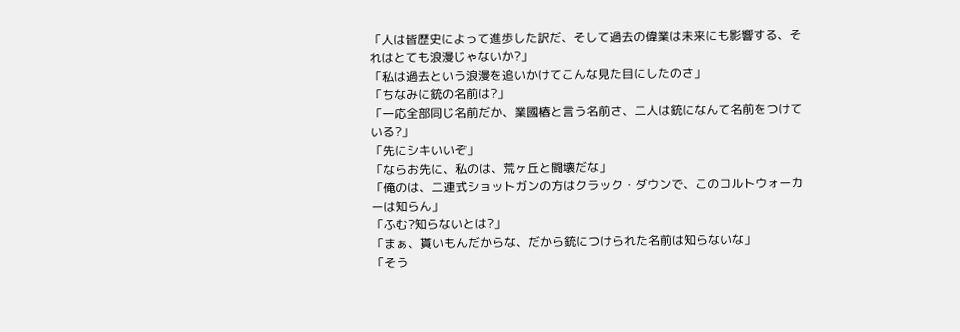「人は皆歴史によって進歩した訳だ、そして過去の偉業は未来にも影響する、それはとても浪漫じゃないか?」
「私は過去という浪漫を追いかけてこんな見た目にしたのさ」
「ちなみに銃の名前は?」
「一応全部同じ名前だか、業國椿と言う名前さ、二人は銃になんて名前をつけている?」
「先にシキいいぞ」
「ならお先に、私のは、荒ヶ丘と闘壊だな」
「俺のは、二連式ショットガンの方はクラック・ダウンで、このコルトウォーカーは知らん」
「ふむ?知らないとは?」
「まぁ、貰いもんだからな、だから銃につけられた名前は知らないな」
「そう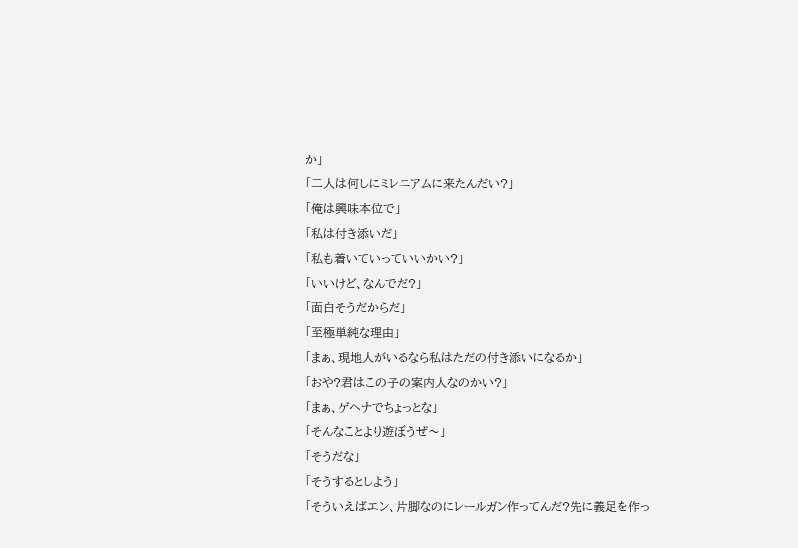か」
「二人は何しにミレニアムに来たんだい?」
「俺は興味本位で」
「私は付き添いだ」
「私も着いていっていいかい?」
「いいけど、なんでだ?」
「面白そうだからだ」
「至極単純な理由」
「まぁ、現地人がいるなら私はただの付き添いになるか」
「おや?君はこの子の案内人なのかい?」
「まぁ、ゲヘナでちょっとな」
「そんなことより遊ぼうぜ〜」
「そうだな」
「そうするとしよう」
「そういえばエン、片脚なのにレールガン作ってんだ?先に義足を作っ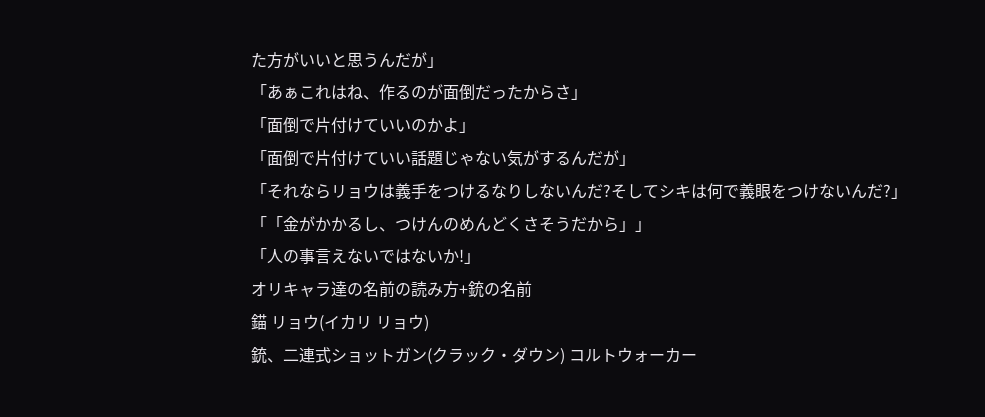た方がいいと思うんだが」
「あぁこれはね、作るのが面倒だったからさ」
「面倒で片付けていいのかよ」
「面倒で片付けていい話題じゃない気がするんだが」
「それならリョウは義手をつけるなりしないんだ?そしてシキは何で義眼をつけないんだ?」
「「金がかかるし、つけんのめんどくさそうだから」」
「人の事言えないではないか!」
オリキャラ達の名前の読み方+銃の名前
錨 リョウ(イカリ リョウ)
銃、二連式ショットガン(クラック・ダウン) コルトウォーカー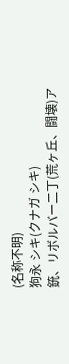(名称不明)
狗永 シキ(クナガ シキ)
銃、リボルバー二丁(荒ヶ丘、闘壊)ア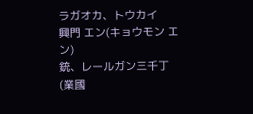ラガオカ、トウカイ
興門 エン(キョウモン エン)
銃、レールガン三千丁(業國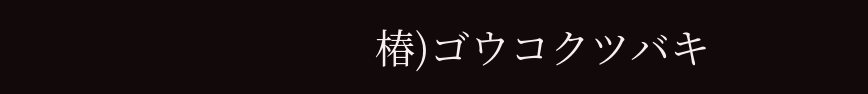椿)ゴウコクツバキ